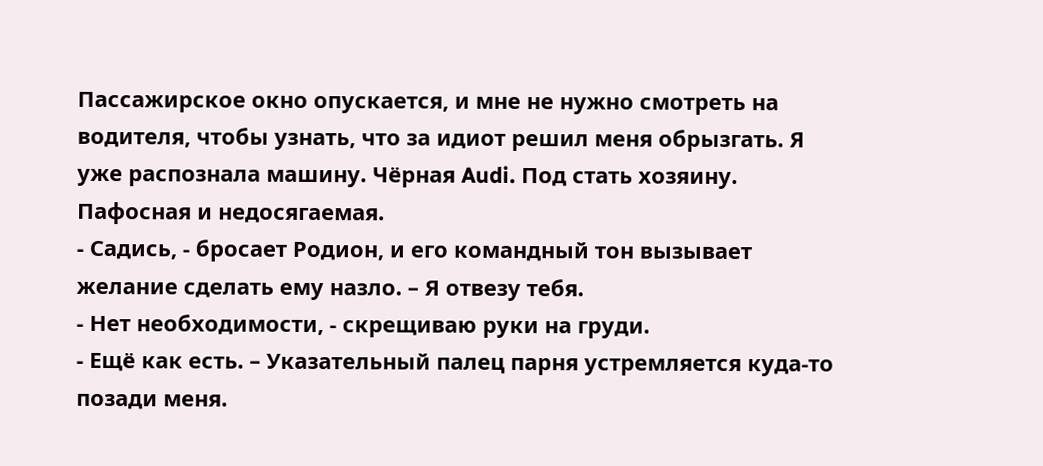Пассажирское окно опускается, и мне не нужно смотреть на водителя, чтобы узнать, что за идиот решил меня обрызгать. Я уже распознала машину. Чёрная Audi. Под стать хозяину. Пафосная и недосягаемая.
- Садись, - бросает Родион, и его командный тон вызывает желание сделать ему назло. – Я отвезу тебя.
- Нет необходимости, - скрещиваю руки на груди.
- Ещё как есть. – Указательный палец парня устремляется куда-то позади меня.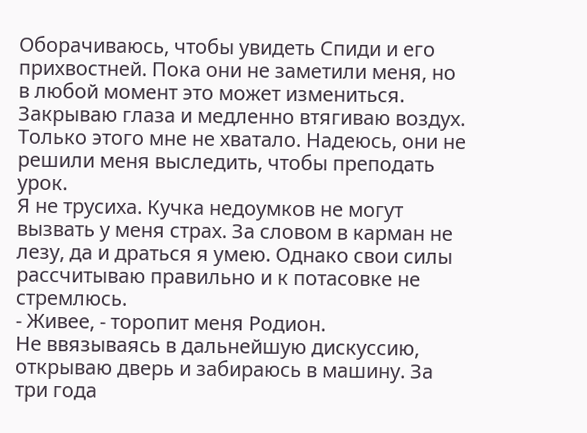Оборачиваюсь, чтобы увидеть Спиди и его прихвостней. Пока они не заметили меня, но в любой момент это может измениться.
Закрываю глаза и медленно втягиваю воздух. Только этого мне не хватало. Надеюсь, они не решили меня выследить, чтобы преподать урок.
Я не трусиха. Кучка недоумков не могут вызвать у меня страх. За словом в карман не лезу, да и драться я умею. Однако свои силы рассчитываю правильно и к потасовке не стремлюсь.
- Живее, - торопит меня Родион.
Не ввязываясь в дальнейшую дискуссию, открываю дверь и забираюсь в машину. За три года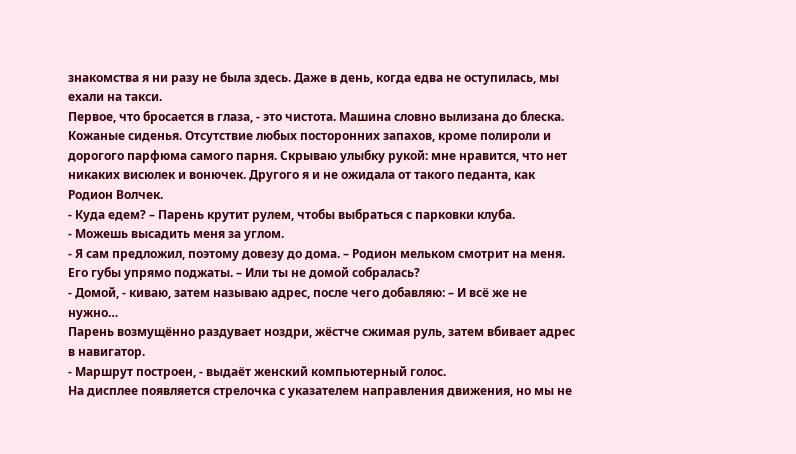знакомства я ни разу не была здесь. Даже в день, когда едва не оступилась, мы ехали на такси.
Первое, что бросается в глаза, - это чистота. Машина словно вылизана до блеска. Кожаные сиденья. Отсутствие любых посторонних запахов, кроме полироли и дорогого парфюма самого парня. Скрываю улыбку рукой: мне нравится, что нет никаких висюлек и вонючек. Другого я и не ожидала от такого педанта, как Родион Волчек.
- Куда едем? – Парень крутит рулем, чтобы выбраться с парковки клуба.
- Можешь высадить меня за углом.
- Я сам предложил, поэтому довезу до дома. – Родион мельком смотрит на меня. Его губы упрямо поджаты. – Или ты не домой собралась?
- Домой, - киваю, затем называю адрес, после чего добавляю: – И всё же не нужно…
Парень возмущённо раздувает ноздри, жёстче сжимая руль, затем вбивает адрес в навигатор.
- Маршрут построен, - выдаёт женский компьютерный голос.
На дисплее появляется стрелочка с указателем направления движения, но мы не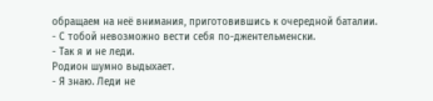обращаем на неё внимания, приготовившись к очередной баталии.
- С тобой невозможно вести себя по-джентельменски.
- Так я и не леди.
Родион шумно выдыхает.
- Я знаю. Леди не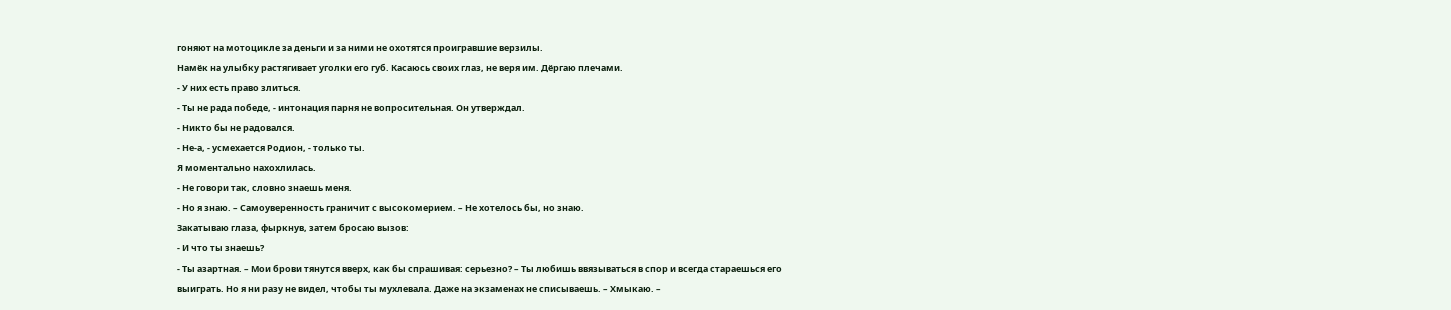гоняют на мотоцикле за деньги и за ними не охотятся проигравшие верзилы.
Намёк на улыбку растягивает уголки его губ. Касаюсь своих глаз, не веря им. Дёргаю плечами.
- У них есть право злиться.
- Ты не рада победе, - интонация парня не вопросительная. Он утверждал.
- Никто бы не радовался.
- Не-а, - усмехается Родион, - только ты.
Я моментально нахохлилась.
- Не говори так, словно знаешь меня.
- Но я знаю. – Самоуверенность граничит с высокомерием. – Не хотелось бы, но знаю.
Закатываю глаза, фыркнув, затем бросаю вызов:
- И что ты знаешь?
- Ты азартная. – Мои брови тянутся вверх, как бы спрашивая: серьезно? – Ты любишь ввязываться в спор и всегда стараешься его выиграть. Но я ни разу не видел, чтобы ты мухлевала. Даже на экзаменах не списываешь. – Хмыкаю. –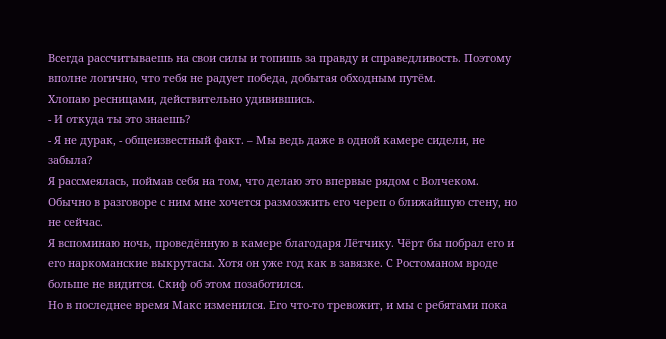Всегда рассчитываешь на свои силы и топишь за правду и справедливость. Поэтому вполне логично, что тебя не радует победа, добытая обходным путём.
Хлопаю ресницами, действительно удивившись.
- И откуда ты это знаешь?
- Я не дурак, - общеизвестный факт. – Мы ведь даже в одной камере сидели, не забыла?
Я рассмеялась, поймав себя на том, что делаю это впервые рядом с Волчеком. Обычно в разговоре с ним мне хочется размозжить его череп о ближайшую стену, но не сейчас.
Я вспоминаю ночь, проведённую в камере благодаря Лётчику. Чёрт бы побрал его и его наркоманские выкрутасы. Хотя он уже год как в завязке. С Ростоманом вроде больше не видится. Скиф об этом позаботился.
Но в последнее время Макс изменился. Его что-то тревожит, и мы с ребятами пока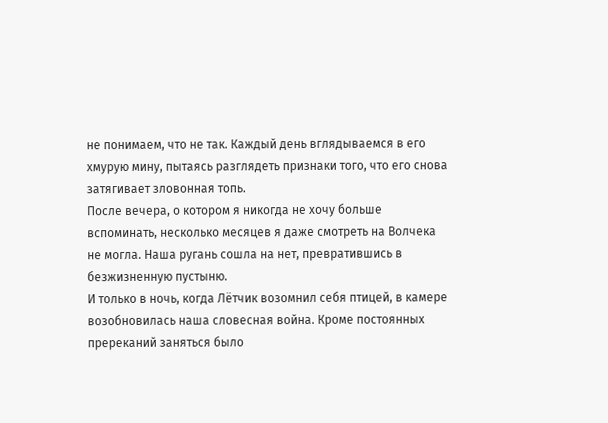не понимаем, что не так. Каждый день вглядываемся в его хмурую мину, пытаясь разглядеть признаки того, что его снова затягивает зловонная топь.
После вечера, о котором я никогда не хочу больше вспоминать, несколько месяцев я даже смотреть на Волчека не могла. Наша ругань сошла на нет, превратившись в безжизненную пустыню.
И только в ночь, когда Лётчик возомнил себя птицей, в камере возобновилась наша словесная война. Кроме постоянных пререканий заняться было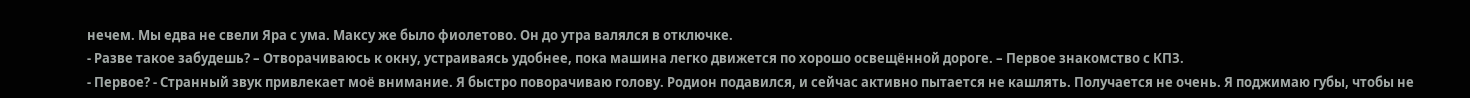нечем. Мы едва не свели Яра с ума. Максу же было фиолетово. Он до утра валялся в отключке.
- Разве такое забудешь? – Отворачиваюсь к окну, устраиваясь удобнее, пока машина легко движется по хорошо освещённой дороге. – Первое знакомство с КПЗ.
- Первое? - Странный звук привлекает моё внимание. Я быстро поворачиваю голову. Родион подавился, и сейчас активно пытается не кашлять. Получается не очень. Я поджимаю губы, чтобы не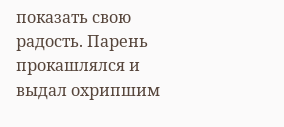показать свою радость. Парень прокашлялся и выдал охрипшим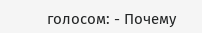голосом: - Почему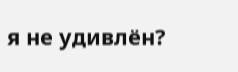я не удивлён?